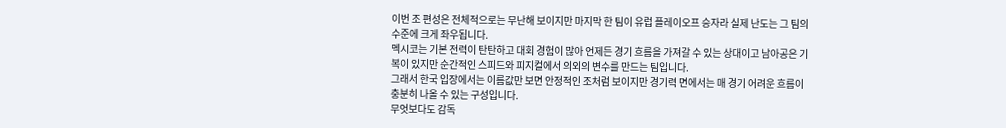이번 조 편성은 전체적으로는 무난해 보이지만 마지막 한 팀이 유럽 플레이오프 승자라 실제 난도는 그 팀의 수준에 크게 좌우됩니다.
멕시코는 기본 전력이 탄탄하고 대회 경험이 많아 언제든 경기 흐름을 가져갈 수 있는 상대이고 남아공은 기복이 있지만 순간적인 스피드와 피지컬에서 의외의 변수를 만드는 팀입니다.
그래서 한국 입장에서는 이름값만 보면 안정적인 조처럼 보이지만 경기력 면에서는 매 경기 어려운 흐름이 충분히 나올 수 있는 구성입니다.
무엇보다도 감독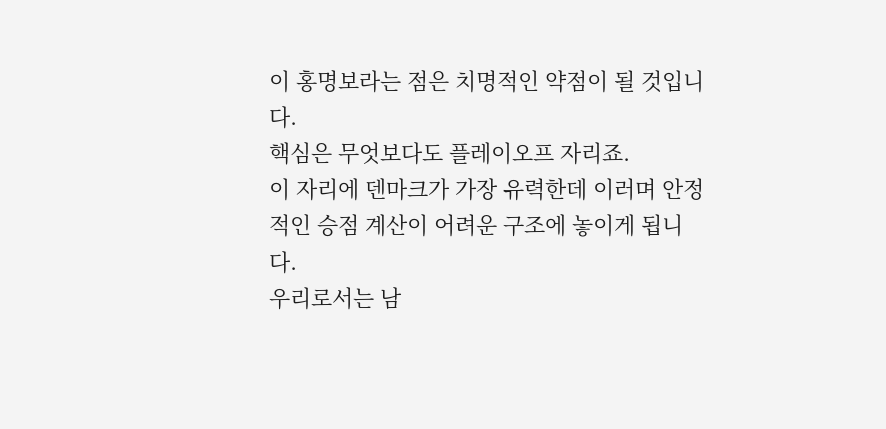이 홍명보라는 점은 치명적인 약점이 될 것입니다.
핵심은 무엇보다도 플레이오프 자리죠.
이 자리에 덴마크가 가장 유력한데 이러며 안정적인 승점 계산이 어려운 구조에 놓이게 됩니다.
우리로서는 남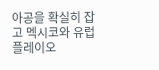아공을 확실히 잡고 멕시코와 유럽 플레이오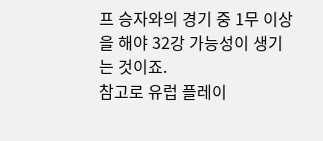프 승자와의 경기 중 1무 이상을 해야 32강 가능성이 생기는 것이죠.
참고로 유럽 플레이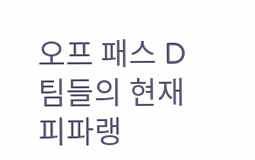오프 패스 D팀들의 현재 피파랭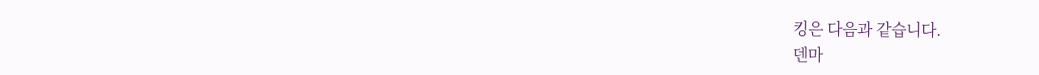킹은 다음과 같습니다.
덴마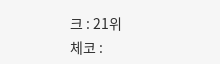크 : 21위
체코 :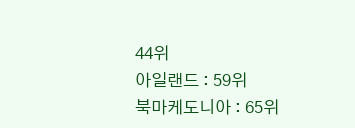44위
아일랜드 : 59위
북마케도니아 : 65위